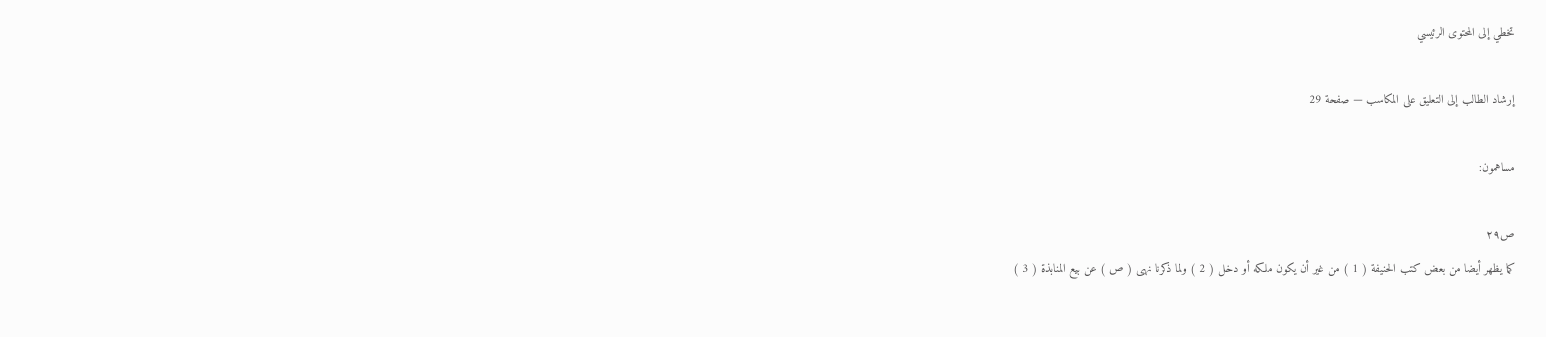تخطي إلى المحتوى الرئيسي

إرشاد الطالب إلى التعليق على المكاسب — صفحة 29

مساهمون:

ص٢٩
كما يظهر أيضا من بعض كتب الحنيفة ( 1 ) من غير أن يكون ملكه أو دخل ( 2 ) ولما ذكرنا نهى ( ص ) عن بيع المنابذة ( 3 )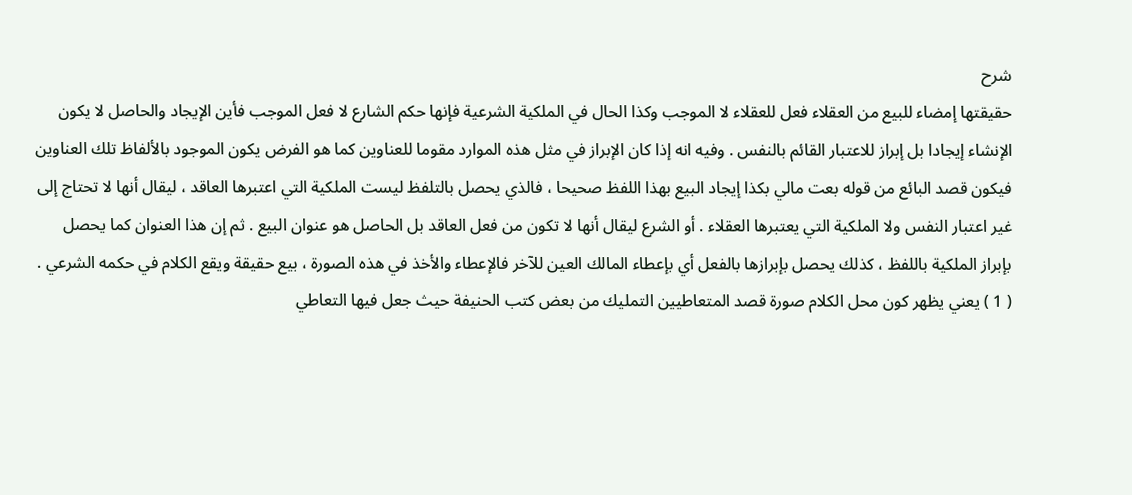شرح
حقيقتها إمضاء للبيع من العقلاء فعل للعقلاء لا الموجب وكذا الحال في الملكية الشرعية فإنها حكم الشارع لا فعل الموجب فأين الإيجاد والحاصل لا يكون الإنشاء إيجادا بل إبراز للاعتبار القائم بالنفس . وفيه انه إذا كان الإبراز في مثل هذه الموارد مقوما للعناوين كما هو الفرض يكون الموجود بالألفاظ تلك العناوين فيكون قصد البائع من قوله بعت مالي بكذا إيجاد البيع بهذا اللفظ صحيحا ، فالذي يحصل بالتلفظ ليست الملكية التي اعتبرها العاقد ، ليقال أنها لا تحتاج إلى غير اعتبار النفس ولا الملكية التي يعتبرها العقلاء . أو الشرع ليقال أنها لا تكون من فعل العاقد بل الحاصل هو عنوان البيع . ثم إن هذا العنوان كما يحصل بإبراز الملكية باللفظ ، كذلك يحصل بإبرازها بالفعل أي بإعطاء المالك العين للآخر فالإعطاء والأخذ في هذه الصورة ، بيع حقيقة ويقع الكلام في حكمه الشرعي . ( 1 ) يعني يظهر كون محل الكلام صورة قصد المتعاطيين التمليك من بعض كتب الحنيفة حيث جعل فيها التعاطي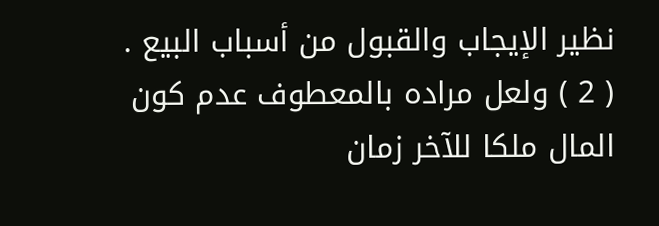نظير الإيجاب والقبول من أسباب البيع . ( 2 ) ولعل مراده بالمعطوف عدم كون المال ملكا للآخر زمان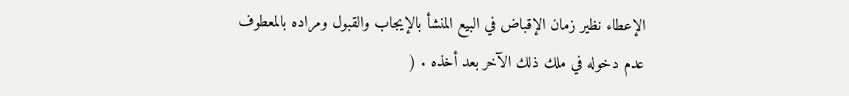الإعطاء نظير زمان الإقباض في البيع المنشأ بالإيجاب والقبول ومراده بالمعطوف عدم دخوله في ملك ذلك الآخر بعد أخذه . (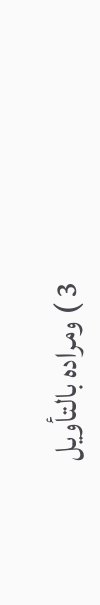3 ) ومراده بالتأويل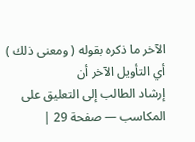الآخر ما ذكره بقوله ( ومعنى ذلك ) أي التأويل الآخر أن
إرشاد الطالب إلى التعليق على المكاسب — صفحة 29 |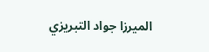الميرزا جواد التبريزي